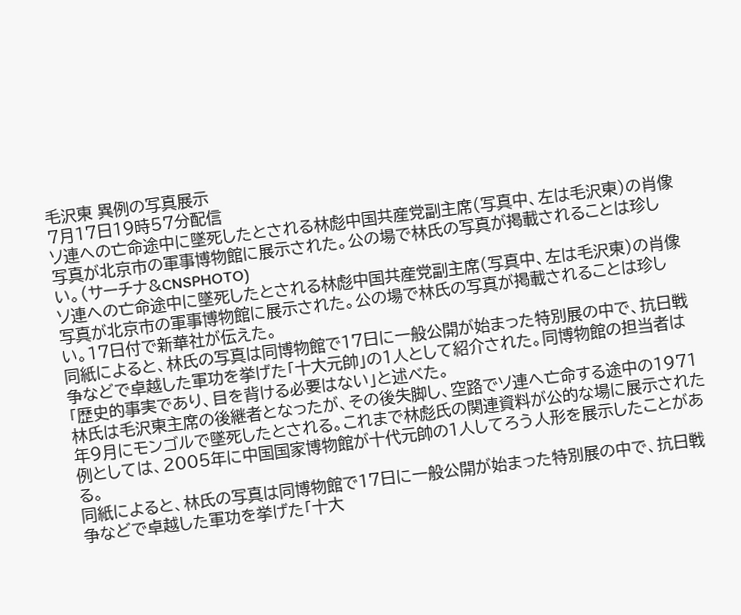毛沢東 異例の写真展示
7月17日19時57分配信
ソ連への亡命途中に墜死したとされる林彪中国共産党副主席(写真中、左は毛沢東)の肖像写真が北京市の軍事博物館に展示された。公の場で林氏の写真が掲載されることは珍しい。(サーチナ&CNSPHOTO)
ソ連への亡命途中に墜死したとされる林彪中国共産党副主席(写真中、左は毛沢東)の肖像写真が北京市の軍事博物館に展示された。公の場で林氏の写真が掲載されることは珍しい。17日付で新華社が伝えた。
同紙によると、林氏の写真は同博物館で17日に一般公開が始まった特別展の中で、抗日戦争などで卓越した軍功を挙げた「十大元帥」の1人として紹介された。同博物館の担当者は「歴史的事実であり、目を背ける必要はない」と述べた。
林氏は毛沢東主席の後継者となったが、その後失脚し、空路でソ連へ亡命する途中の1971年9月にモンゴルで墜死したとされる。これまで林彪氏の関連資料が公的な場に展示された例としては、2005年に中国国家博物館が十代元帥の1人してろう人形を展示したことがある。
同紙によると、林氏の写真は同博物館で17日に一般公開が始まった特別展の中で、抗日戦争などで卓越した軍功を挙げた「十大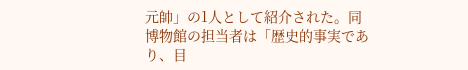元帥」の1人として紹介された。同博物館の担当者は「歴史的事実であり、目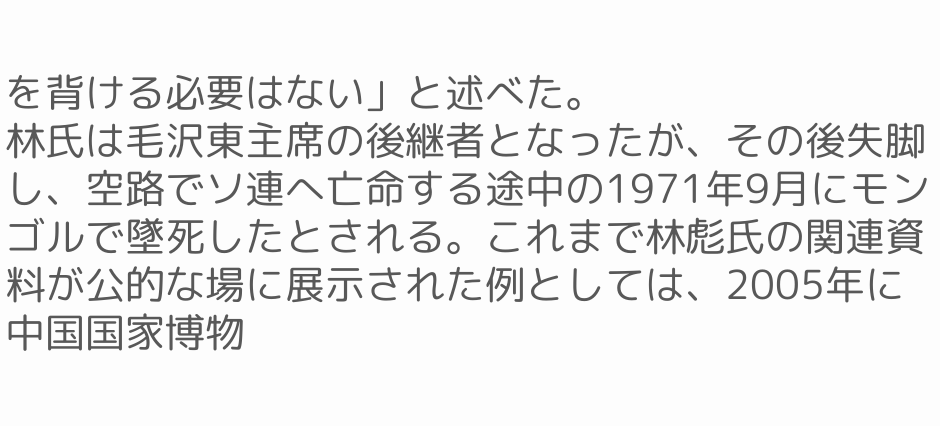を背ける必要はない」と述べた。
林氏は毛沢東主席の後継者となったが、その後失脚し、空路でソ連へ亡命する途中の1971年9月にモンゴルで墜死したとされる。これまで林彪氏の関連資料が公的な場に展示された例としては、2005年に中国国家博物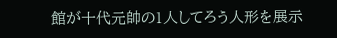館が十代元帥の1人してろう人形を展示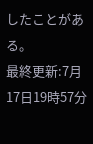したことがある。
最終更新:7月17日19時57分